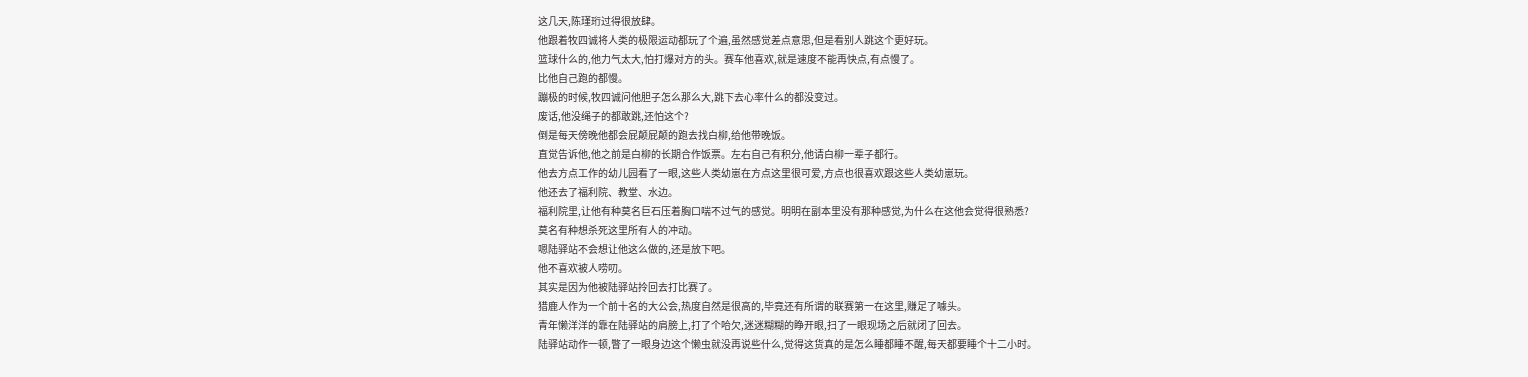这几天,陈瑾珩过得很放肆。
他跟着牧四诚将人类的极限运动都玩了个遍,虽然感觉差点意思,但是看别人跳这个更好玩。
篮球什么的,他力气太大,怕打爆对方的头。赛车他喜欢,就是速度不能再快点,有点慢了。
比他自己跑的都慢。
蹦极的时候,牧四诚问他胆子怎么那么大,跳下去心率什么的都没变过。
废话,他没绳子的都敢跳,还怕这个?
倒是每天傍晚他都会屁颠屁颠的跑去找白柳,给他带晚饭。
直觉告诉他,他之前是白柳的长期合作饭票。左右自己有积分,他请白柳一辈子都行。
他去方点工作的幼儿园看了一眼,这些人类幼崽在方点这里很可爱,方点也很喜欢跟这些人类幼崽玩。
他还去了福利院、教堂、水边。
福利院里,让他有种莫名巨石压着胸口喘不过气的感觉。明明在副本里没有那种感觉,为什么在这他会觉得很熟悉?
莫名有种想杀死这里所有人的冲动。
嗯陆驿站不会想让他这么做的,还是放下吧。
他不喜欢被人唠叨。
其实是因为他被陆驿站拎回去打比赛了。
猎鹿人作为一个前十名的大公会,热度自然是很高的,毕竟还有所谓的联赛第一在这里,赚足了噱头。
青年懒洋洋的靠在陆驿站的肩膀上,打了个哈欠,迷迷糊糊的睁开眼,扫了一眼现场之后就闭了回去。
陆驿站动作一顿,瞥了一眼身边这个懒虫就没再说些什么,觉得这货真的是怎么睡都睡不醒,每天都要睡个十二小时。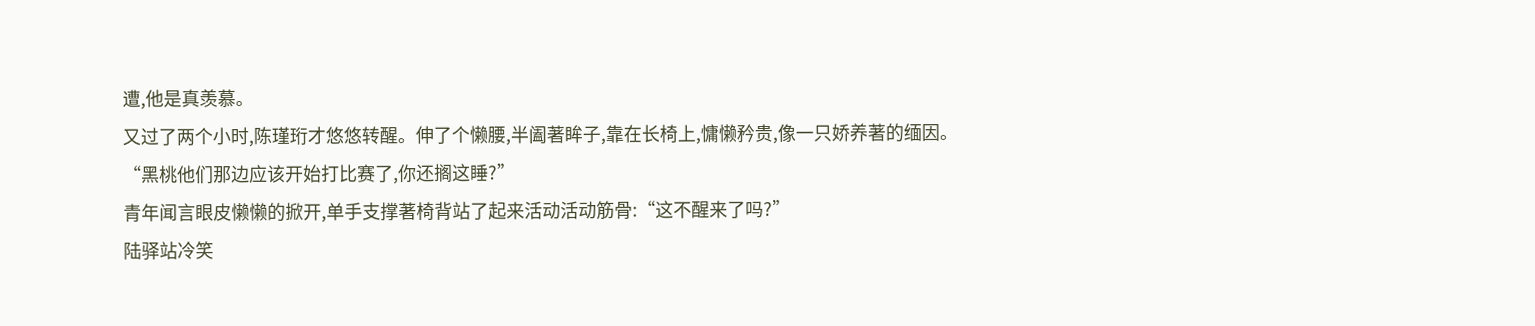遭,他是真羡慕。
又过了两个小时,陈瑾珩才悠悠转醒。伸了个懒腰,半阖著眸子,靠在长椅上,慵懒矜贵,像一只娇养著的缅因。
“黑桃他们那边应该开始打比赛了,你还搁这睡?”
青年闻言眼皮懒懒的掀开,单手支撑著椅背站了起来活动活动筋骨:“这不醒来了吗?”
陆驿站冷笑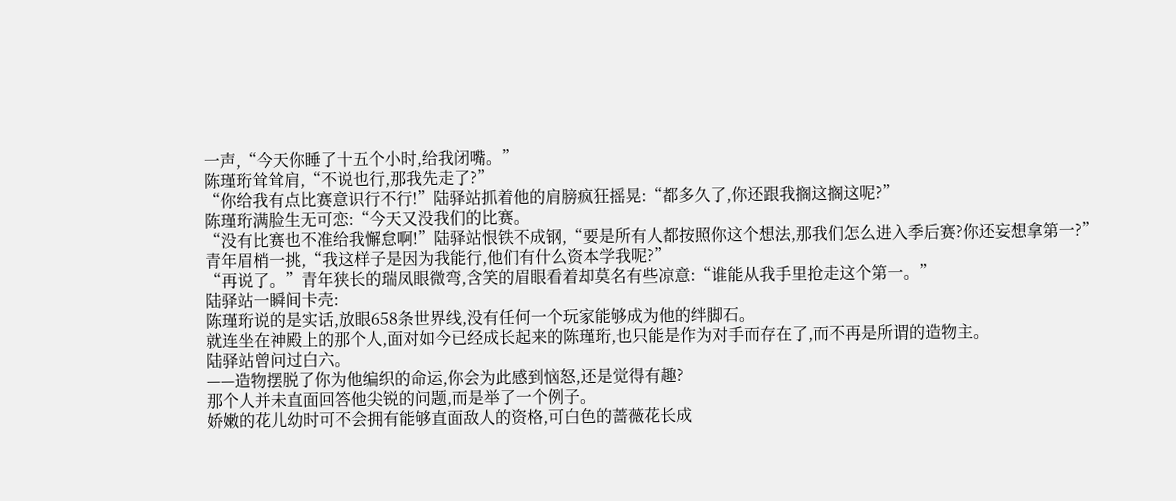一声,“今天你睡了十五个小时,给我闭嘴。”
陈瑾珩耸耸肩,“不说也行,那我先走了?”
“你给我有点比赛意识行不行!”陆驿站抓着他的肩膀疯狂摇晃:“都多久了,你还跟我搁这搁这呢?”
陈瑾珩满脸生无可恋:“今天又没我们的比赛。
“没有比赛也不准给我懈怠啊!”陆驿站恨铁不成钢,“要是所有人都按照你这个想法,那我们怎么进入季后赛?你还妄想拿第一?”
青年眉梢一挑,“我这样子是因为我能行,他们有什么资本学我呢?”
“再说了。”青年狭长的瑞凤眼微弯,含笑的眉眼看着却莫名有些凉意:“谁能从我手里抢走这个第一。”
陆驿站一瞬间卡壳:
陈瑾珩说的是实话,放眼658条世界线,没有任何一个玩家能够成为他的绊脚石。
就连坐在神殿上的那个人,面对如今已经成长起来的陈瑾珩,也只能是作为对手而存在了,而不再是所谓的造物主。
陆驿站曾问过白六。
——造物摆脱了你为他编织的命运,你会为此感到恼怒,还是觉得有趣?
那个人并未直面回答他尖锐的问题,而是举了一个例子。
娇嫩的花儿幼时可不会拥有能够直面敌人的资格,可白色的蔷薇花长成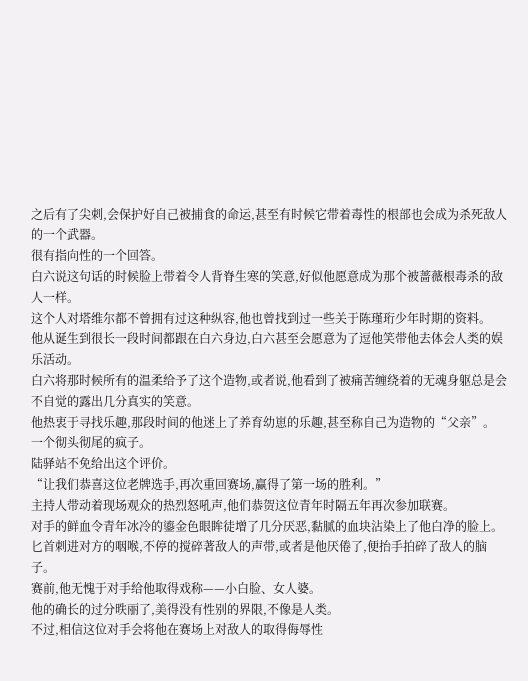之后有了尖刺,会保护好自己被捕食的命运,甚至有时候它带着毒性的根部也会成为杀死敌人的一个武器。
很有指向性的一个回答。
白六说这句话的时候脸上带着令人背脊生寒的笑意,好似他愿意成为那个被蔷薇根毒杀的敌人一样。
这个人对塔维尔都不曾拥有过这种纵容,他也曾找到过一些关于陈瑾珩少年时期的资料。
他从诞生到很长一段时间都跟在白六身边,白六甚至会愿意为了逗他笑带他去体会人类的娱乐活动。
白六将那时候所有的温柔给予了这个造物,或者说,他看到了被痛苦缠绕着的无魂身躯总是会不自觉的露出几分真实的笑意。
他热衷于寻找乐趣,那段时间的他迷上了养育幼崽的乐趣,甚至称自己为造物的“父亲”。
一个彻头彻尾的疯子。
陆驿站不免给出这个评价。
“让我们恭喜这位老牌选手,再次重回赛场,赢得了第一场的胜利。”
主持人带动着现场观众的热烈怒吼声,他们恭贺这位青年时隔五年再次参加联赛。
对手的鲜血令青年冰冷的鎏金色眼眸徒增了几分厌恶,黏腻的血块沾染上了他白净的脸上。
匕首刺进对方的咽喉,不停的搅碎著敌人的声带,或者是他厌倦了,便抬手拍碎了敌人的脑子。
赛前,他无愧于对手给他取得戏称——小白脸、女人婆。
他的确长的过分昳丽了,美得没有性别的界限,不像是人类。
不过,相信这位对手会将他在赛场上对敌人的取得侮辱性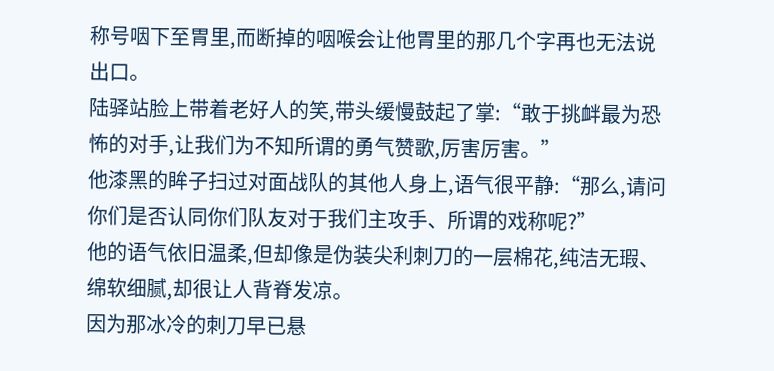称号咽下至胃里,而断掉的咽喉会让他胃里的那几个字再也无法说出口。
陆驿站脸上带着老好人的笑,带头缓慢鼓起了掌:“敢于挑衅最为恐怖的对手,让我们为不知所谓的勇气赞歌,厉害厉害。”
他漆黑的眸子扫过对面战队的其他人身上,语气很平静:“那么,请问你们是否认同你们队友对于我们主攻手、所谓的戏称呢?”
他的语气依旧温柔,但却像是伪装尖利刺刀的一层棉花,纯洁无瑕、绵软细腻,却很让人背脊发凉。
因为那冰冷的刺刀早已悬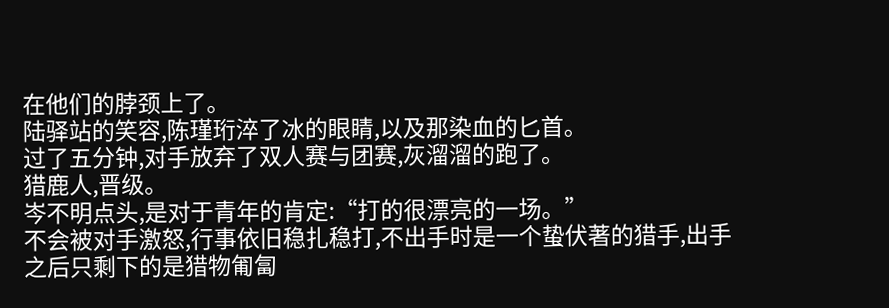在他们的脖颈上了。
陆驿站的笑容,陈瑾珩淬了冰的眼睛,以及那染血的匕首。
过了五分钟,对手放弃了双人赛与团赛,灰溜溜的跑了。
猎鹿人,晋级。
岑不明点头,是对于青年的肯定:“打的很漂亮的一场。”
不会被对手激怒,行事依旧稳扎稳打,不出手时是一个蛰伏著的猎手,出手之后只剩下的是猎物匍匐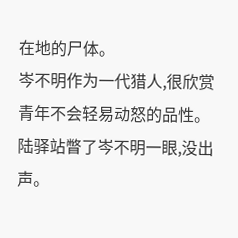在地的尸体。
岑不明作为一代猎人,很欣赏青年不会轻易动怒的品性。
陆驿站瞥了岑不明一眼,没出声。